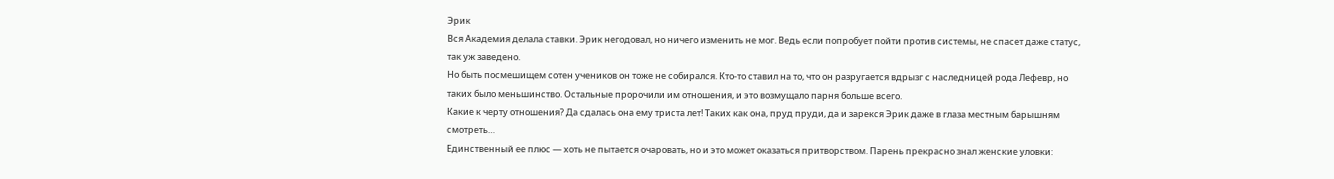Эрик
Вся Академия делала ставки. Эрик негодовал, но ничего изменить не мог. Ведь если попробует пойти против системы, не спасет даже статус, так уж заведено.
Но быть посмешищем сотен учеников он тоже не собирался. Кто-то ставил на то, что он разругается вдрызг с наследницей рода Лефевр, но таких было меньшинство. Остальные пророчили им отношения, и это возмущало парня больше всего.
Какие к черту отношения? Да сдалась она ему триста лет! Таких как она, пруд пруди, да и зарекся Эрик даже в глаза местным барышням смотреть…
Единственный ее плюс — хоть не пытается очаровать, но и это может оказаться притворством. Парень прекрасно знал женские уловки: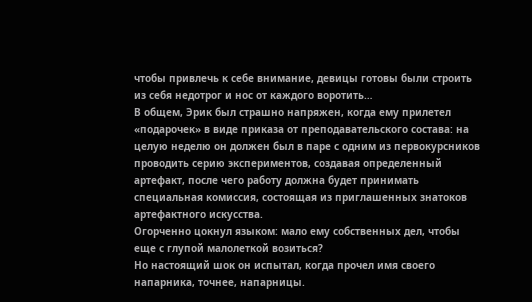чтобы привлечь к себе внимание, девицы готовы были строить из себя недотрог и нос от каждого воротить…
В общем, Эрик был страшно напряжен, когда ему прилетел «подарочек» в виде приказа от преподавательского состава: на целую неделю он должен был в паре с одним из первокурсников проводить серию экспериментов, создавая определенный артефакт, после чего работу должна будет принимать специальная комиссия, состоящая из приглашенных знатоков артефактного искусства.
Огорченно цокнул языком: мало ему собственных дел, чтобы еще с глупой малолеткой возиться?
Но настоящий шок он испытал, когда прочел имя своего напарника, точнее, напарницы.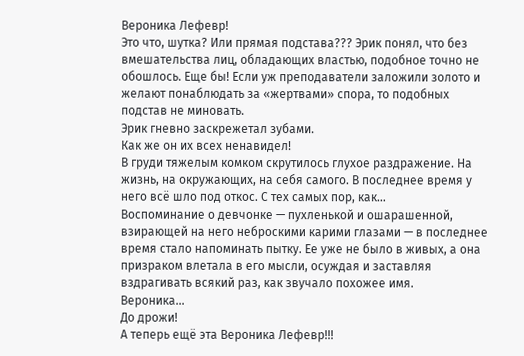Вероника Лефевр!
Это что, шутка? Или прямая подстава??? Эрик понял, что без вмешательства лиц, обладающих властью, подобное точно не обошлось. Еще бы! Если уж преподаватели заложили золото и желают понаблюдать за «жертвами» спора, то подобных подстав не миновать.
Эрик гневно заскрежетал зубами.
Как же он их всех ненавидел!
В груди тяжелым комком скрутилось глухое раздражение. На жизнь, на окружающих, на себя самого. В последнее время у него всё шло под откос. С тех самых пор, как…
Воспоминание о девчонке — пухленькой и ошарашенной, взирающей на него неброскими карими глазами — в последнее время стало напоминать пытку. Ее уже не было в живых, а она призраком влетала в его мысли, осуждая и заставляя вздрагивать всякий раз, как звучало похожее имя.
Вероника…
До дрожи!
А теперь ещё эта Вероника Лефевр!!!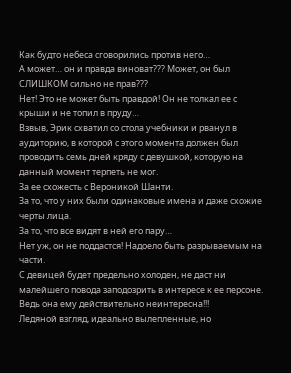Как будто небеса сговорились против него…
А может… он и правда виноват??? Может, он был СЛИШКОМ сильно не прав???
Нет! Это не может быть правдой! Он не толкал ее с крыши и не топил в пруду…
Взвыв, Эрик схватил со стола учебники и рванул в аудиторию, в которой с этого момента должен был проводить семь дней кряду с девушкой, которую на данный момент терпеть не мог.
За ее схожесть с Вероникой Шанти.
За то, что у них были одинаковые имена и даже схожие черты лица.
За то, что все видят в ней его пару…
Нет уж, он не поддастся! Надоело быть разрываемым на части.
С девицей будет предельно холоден, не даст ни малейшего повода заподозрить в интересе к ее персоне. Ведь она ему действительно неинтересна!!!
Ледяной взгляд, идеально вылепленные, но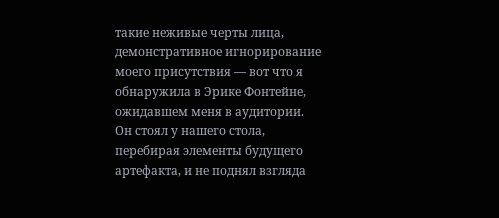такие неживые черты лица, демонстративное игнорирование моего присутствия — вот что я обнаружила в Эрике Фонтейне, ожидавшем меня в аудитории.
Он стоял у нашего стола, перебирая элементы будущего артефакта, и не поднял взгляда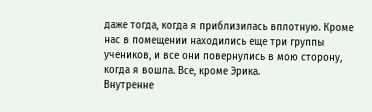даже тогда, когда я приблизилась вплотную. Кроме нас в помещении находились еще три группы учеников, и все они повернулись в мою сторону, когда я вошла. Все, кроме Эрика.
Внутренне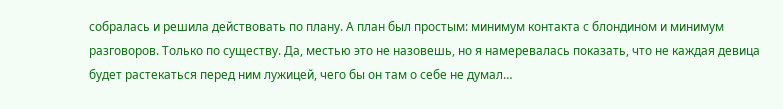собралась и решила действовать по плану. А план был простым: минимум контакта с блондином и минимум разговоров. Только по существу. Да, местью это не назовешь, но я намеревалась показать, что не каждая девица будет растекаться перед ним лужицей, чего бы он там о себе не думал…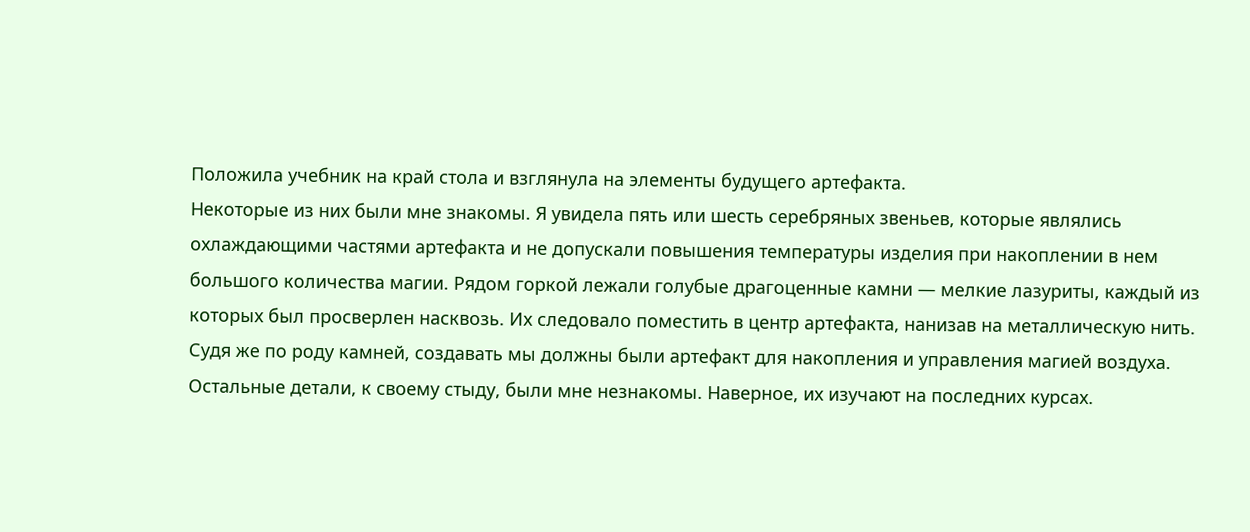Положила учебник на край стола и взглянула на элементы будущего артефакта.
Некоторые из них были мне знакомы. Я увидела пять или шесть серебряных звеньев, которые являлись охлаждающими частями артефакта и не допускали повышения температуры изделия при накоплении в нем большого количества магии. Рядом горкой лежали голубые драгоценные камни — мелкие лазуриты, каждый из которых был просверлен насквозь. Их следовало поместить в центр артефакта, нанизав на металлическую нить. Судя же по роду камней, создавать мы должны были артефакт для накопления и управления магией воздуха.
Остальные детали, к своему стыду, были мне незнакомы. Наверное, их изучают на последних курсах.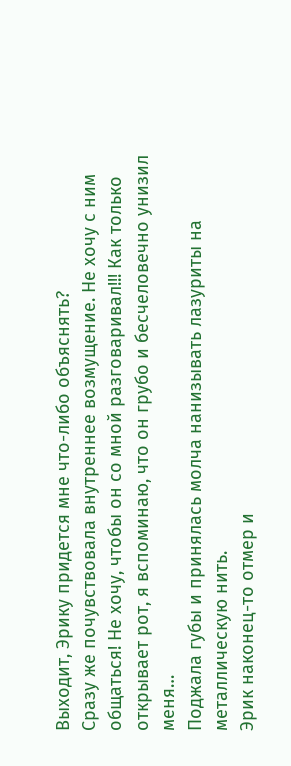Выходит, Эрику придется мне что-либо объяснять?
Сразу же почувствовала внутреннее возмущение. Не хочу с ним общаться! Не хочу, чтобы он со мной разговаривал!!! Как только открывает рот, я вспоминаю, что он грубо и бесчеловечно унизил меня…
Поджала губы и принялась молча нанизывать лазуриты на металлическую нить.
Эрик наконец-то отмер и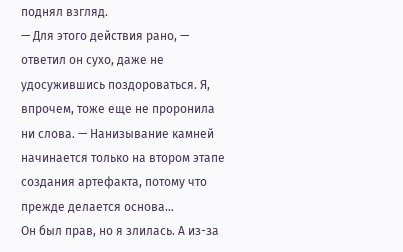поднял взгляд.
— Для этого действия рано, — ответил он сухо, даже не удосужившись поздороваться. Я, впрочем, тоже еще не проронила ни слова. — Нанизывание камней начинается только на втором этапе создания артефакта, потому что прежде делается основа…
Он был прав, но я злилась. А из-за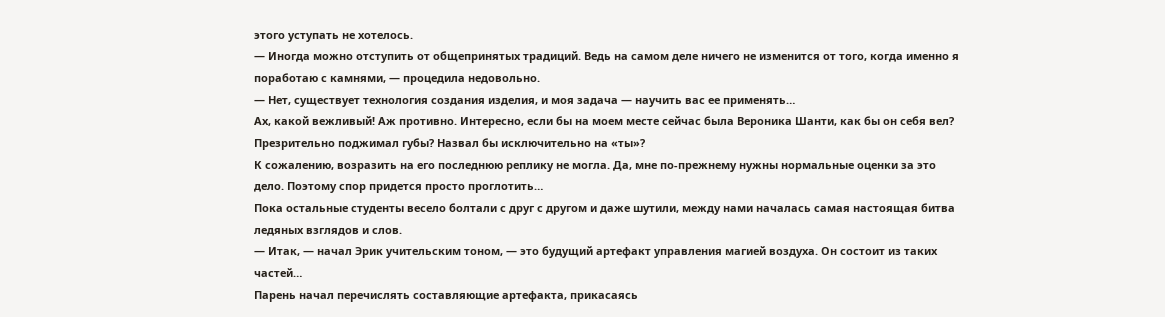этого уступать не хотелось.
— Иногда можно отступить от общепринятых традиций. Ведь на самом деле ничего не изменится от того, когда именно я поработаю с камнями, — процедила недовольно.
— Нет, существует технология создания изделия, и моя задача — научить вас ее применять…
Ах, какой вежливый! Аж противно. Интересно, если бы на моем месте сейчас была Вероника Шанти, как бы он себя вел? Презрительно поджимал губы? Назвал бы исключительно на «ты»?
К сожалению, возразить на его последнюю реплику не могла. Да, мне по-прежнему нужны нормальные оценки за это дело. Поэтому спор придется просто проглотить…
Пока остальные студенты весело болтали с друг с другом и даже шутили, между нами началась самая настоящая битва ледяных взглядов и слов.
— Итак, — начал Эрик учительским тоном, — это будущий артефакт управления магией воздуха. Он состоит из таких частей…
Парень начал перечислять составляющие артефакта, прикасаясь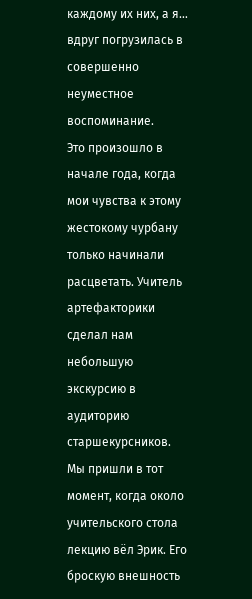каждому их них, а я… вдруг погрузилась в совершенно неуместное воспоминание.
Это произошло в начале года, когда мои чувства к этому жестокому чурбану только начинали расцветать. Учитель артефакторики сделал нам небольшую экскурсию в аудиторию старшекурсников. Мы пришли в тот момент, когда около учительского стола лекцию вёл Эрик. Его броскую внешность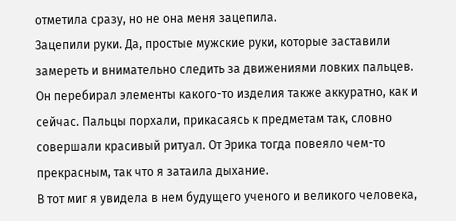отметила сразу, но не она меня зацепила.
Зацепили руки. Да, простые мужские руки, которые заставили замереть и внимательно следить за движениями ловких пальцев. Он перебирал элементы какого-то изделия также аккуратно, как и сейчас. Пальцы порхали, прикасаясь к предметам так, словно совершали красивый ритуал. От Эрика тогда повеяло чем-то прекрасным, так что я затаила дыхание.
В тот миг я увидела в нем будущего ученого и великого человека,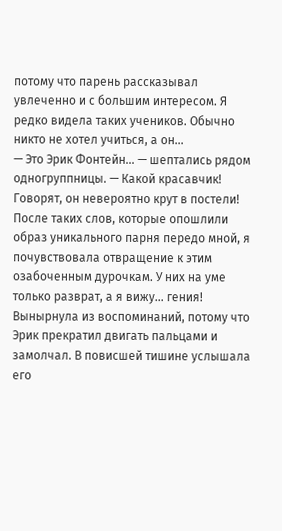потому что парень рассказывал увлеченно и с большим интересом. Я редко видела таких учеников. Обычно никто не хотел учиться, а он…
— Это Эрик Фонтейн… — шептались рядом одногруппницы. — Какой красавчик! Говорят, он невероятно крут в постели!
После таких слов, которые опошлили образ уникального парня передо мной, я почувствовала отвращение к этим озабоченным дурочкам. У них на уме только разврат, а я вижу… гения!
Вынырнула из воспоминаний, потому что Эрик прекратил двигать пальцами и замолчал. В повисшей тишине услышала его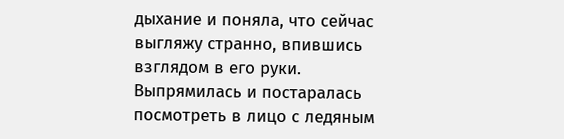дыхание и поняла, что сейчас выгляжу странно, впившись взглядом в его руки. Выпрямилась и постаралась посмотреть в лицо с ледяным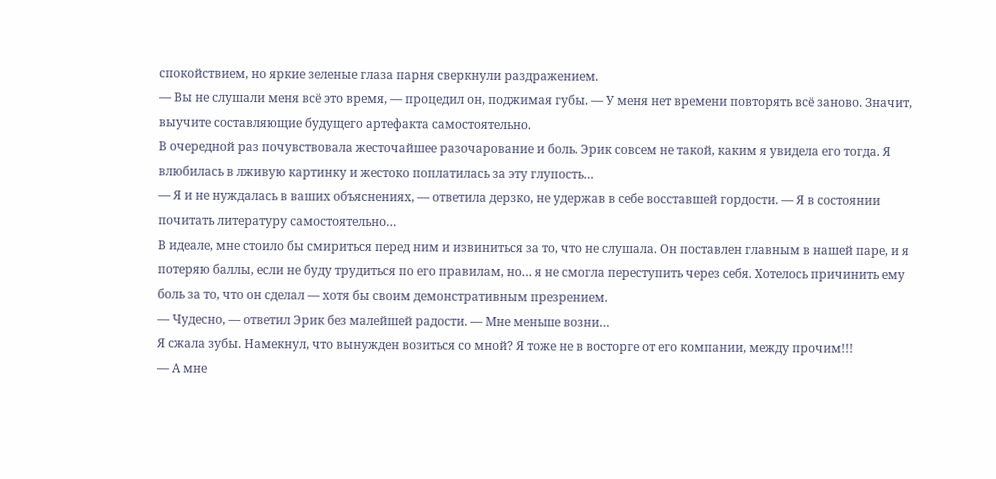спокойствием, но яркие зеленые глаза парня сверкнули раздражением.
— Вы не слушали меня всё это время, — процедил он, поджимая губы. — У меня нет времени повторять всё заново. Значит, выучите составляющие будущего артефакта самостоятельно.
В очередной раз почувствовала жесточайшее разочарование и боль. Эрик совсем не такой, каким я увидела его тогда. Я влюбилась в лживую картинку и жестоко поплатилась за эту глупость…
— Я и не нуждалась в ваших объяснениях, — ответила дерзко, не удержав в себе восставшей гордости. — Я в состоянии почитать литературу самостоятельно…
В идеале, мне стоило бы смириться перед ним и извиниться за то, что не слушала. Он поставлен главным в нашей паре, и я потеряю баллы, если не буду трудиться по его правилам, но… я не смогла переступить через себя. Хотелось причинить ему боль за то, что он сделал — хотя бы своим демонстративным презрением.
— Чудесно, — ответил Эрик без малейшей радости. — Мне меньше возни…
Я сжала зубы. Намекнул, что вынужден возиться со мной? Я тоже не в восторге от его компании, между прочим!!!
— А мне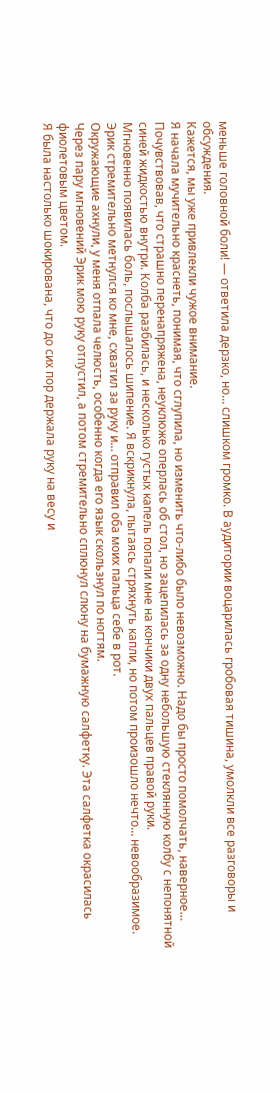меньше головной боли! — ответила дерзко, но… слишком громко. В аудитории воцарилась гробовая тишина, умолкли все разговоры и обсуждения.
Кажется, мы уже привлекли чужое внимание.
Я начала мучительно краснеть, понимая, что сглупила, но изменить что-либо было невозможно. Надо бы просто помолчать, наверное…
Почувствовав, что страшно перенапряжена, неуклюже оперлась об стол, но зацепилась за одну небольшую стеклянную колбу с непонятной синей жидкостью внутри. Колба разбилась, и несколько густых капель попали мне на кончики двух пальцев правой руки.
Мгновенно появилась боль, послышалось шипение. Я вскрикнула, пытаясь стряхнуть капли, но потом произошло нечто… невообразимое.
Эрик стремительно метнулся ко мне, схватил за руку и… отправил оба моих пальца себе в рот.
Окружающие ахнули, у меня отпала челюсть, особенно когда его язык скользнул по ногтям.
Через пару мгновений Эрик мою руку отпустил, а потом стремительно сплюнул слюну на бумажную салфетку. Эта салфетка окрасилась фиолетовым цветом.
Я была настолько шокирована, что до сих пор держала руку на весу и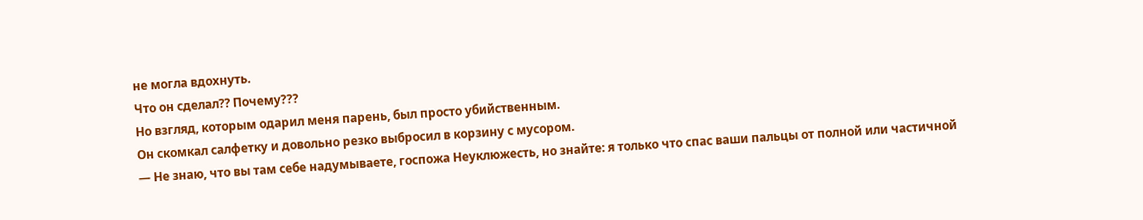не могла вдохнуть.
Что он сделал⁇ Почему???
Но взгляд, которым одарил меня парень, был просто убийственным.
Он скомкал салфетку и довольно резко выбросил в корзину с мусором.
— Не знаю, что вы там себе надумываете, госпожа Неуклюжесть, но знайте: я только что спас ваши пальцы от полной или частичной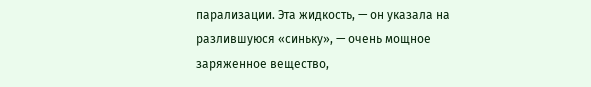парализации. Эта жидкость, — он указала на разлившуюся «синьку», — очень мощное заряженное вещество,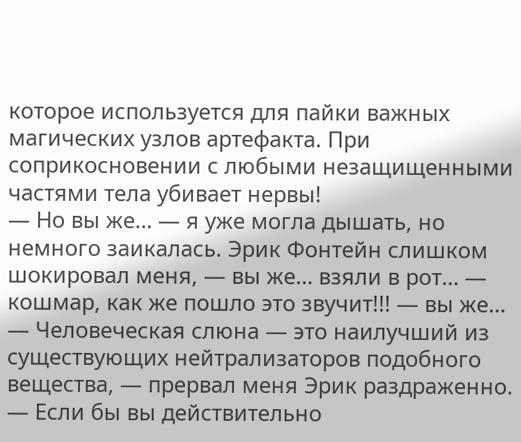которое используется для пайки важных магических узлов артефакта. При соприкосновении с любыми незащищенными частями тела убивает нервы!
— Но вы же… — я уже могла дышать, но немного заикалась. Эрик Фонтейн слишком шокировал меня, — вы же… взяли в рот… — кошмар, как же пошло это звучит!!! — вы же…
— Человеческая слюна — это наилучший из существующих нейтрализаторов подобного вещества, — прервал меня Эрик раздраженно. — Если бы вы действительно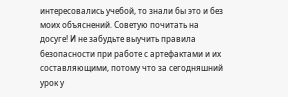интересовались учебой, то знали бы это и без моих объяснений. Советую почитать на досуге! И не забудьте выучить правила безопасности при работе с артефактами и их составляющими, потому что за сегодняшний урок у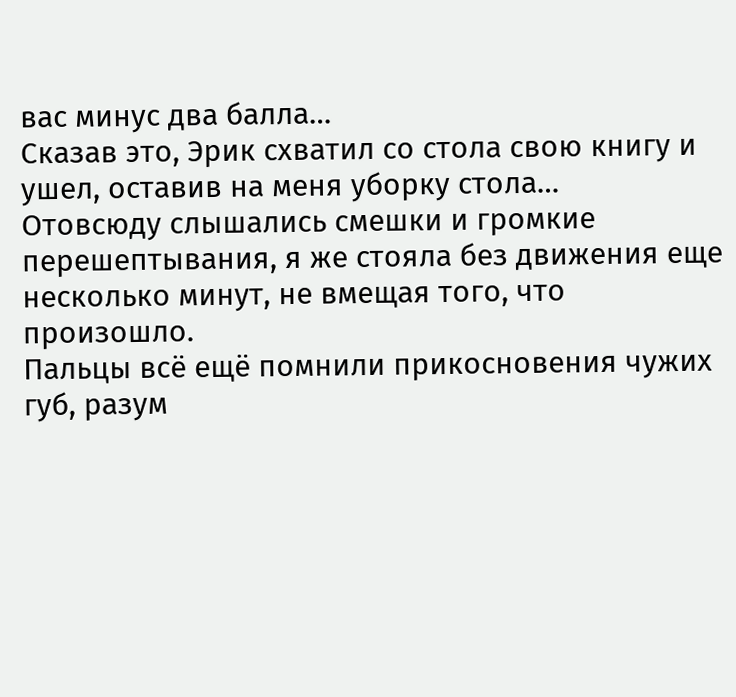вас минус два балла…
Сказав это, Эрик схватил со стола свою книгу и ушел, оставив на меня уборку стола…
Отовсюду слышались смешки и громкие перешептывания, я же стояла без движения еще несколько минут, не вмещая того, что произошло.
Пальцы всё ещё помнили прикосновения чужих губ, разум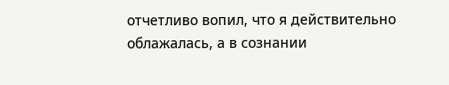отчетливо вопил, что я действительно облажалась, а в сознании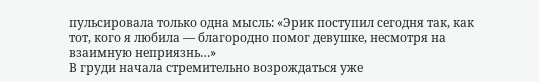пульсировала только одна мысль: «Эрик поступил сегодня так, как тот, кого я любила — благородно помог девушке, несмотря на взаимную неприязнь…»
В груди начала стремительно возрождаться уже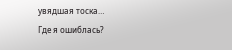увядшая тоска…
Где я ошиблась?